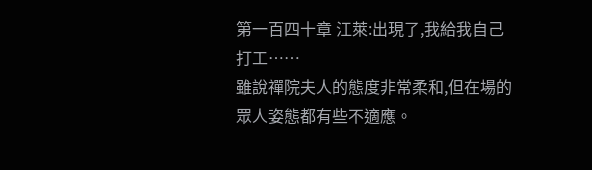第一百四十章 江萊:出現了,我給我自己打工……
雖說禪院夫人的態度非常柔和,但在場的眾人姿態都有些不適應。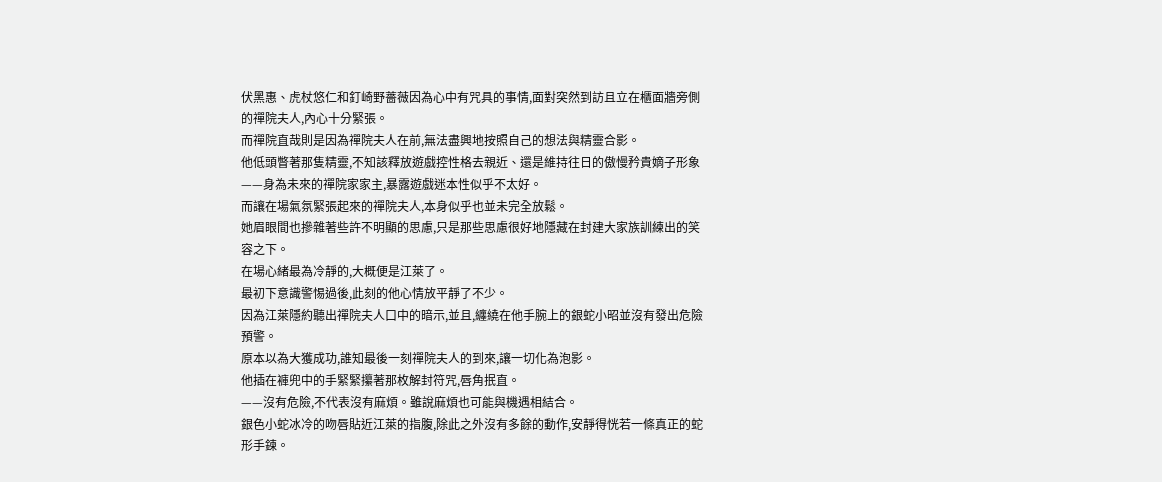伏黑惠、虎杖悠仁和釘崎野薔薇因為心中有咒具的事情,面對突然到訪且立在櫃面牆旁側的禪院夫人,內心十分緊張。
而禪院直哉則是因為禪院夫人在前,無法盡興地按照自己的想法與精靈合影。
他低頭瞥著那隻精靈,不知該釋放遊戲控性格去親近、還是維持往日的傲慢矜貴嫡子形象——身為未來的禪院家家主,暴露遊戲迷本性似乎不太好。
而讓在場氣氛緊張起來的禪院夫人,本身似乎也並未完全放鬆。
她眉眼間也摻雜著些許不明顯的思慮,只是那些思慮很好地隱藏在封建大家族訓練出的笑容之下。
在場心緒最為冷靜的,大概便是江萊了。
最初下意識警惕過後,此刻的他心情放平靜了不少。
因為江萊隱約聽出禪院夫人口中的暗示,並且,纏繞在他手腕上的銀蛇小昭並沒有發出危險預警。
原本以為大獲成功,誰知最後一刻禪院夫人的到來,讓一切化為泡影。
他插在褲兜中的手緊緊攥著那枚解封符咒,唇角抿直。
——沒有危險,不代表沒有麻煩。雖說麻煩也可能與機遇相結合。
銀色小蛇冰冷的吻唇貼近江萊的指腹,除此之外沒有多餘的動作,安靜得恍若一條真正的蛇形手鍊。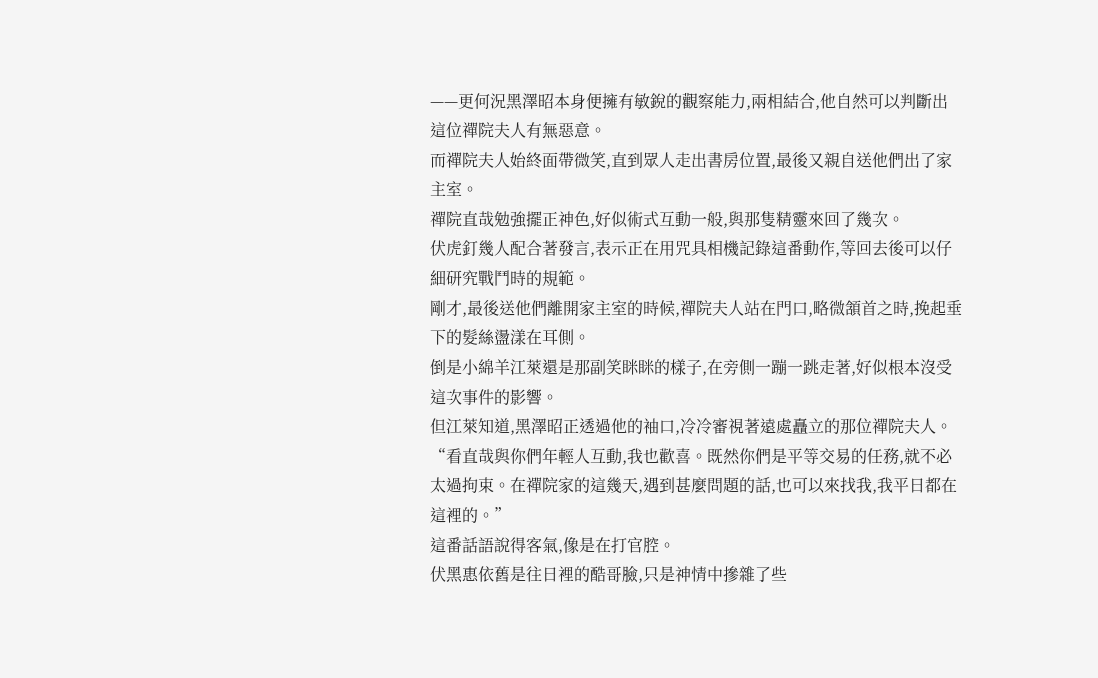——更何況黑澤昭本身便擁有敏銳的觀察能力,兩相結合,他自然可以判斷出這位禪院夫人有無惡意。
而禪院夫人始終面帶微笑,直到眾人走出書房位置,最後又親自送他們出了家主室。
禪院直哉勉強擺正神色,好似術式互動一般,與那隻精靈來回了幾次。
伏虎釘幾人配合著發言,表示正在用咒具相機記錄這番動作,等回去後可以仔細研究戰鬥時的規範。
剛才,最後送他們離開家主室的時候,禪院夫人站在門口,略微頷首之時,挽起垂下的髮絲盪漾在耳側。
倒是小綿羊江萊還是那副笑眯眯的樣子,在旁側一蹦一跳走著,好似根本沒受這次事件的影響。
但江萊知道,黑澤昭正透過他的袖口,冷冷審視著遠處矗立的那位禪院夫人。
“看直哉與你們年輕人互動,我也歡喜。既然你們是平等交易的任務,就不必太過拘束。在禪院家的這幾天,遇到甚麼問題的話,也可以來找我,我平日都在這裡的。”
這番話語說得客氣,像是在打官腔。
伏黑惠依舊是往日裡的酷哥臉,只是神情中摻雜了些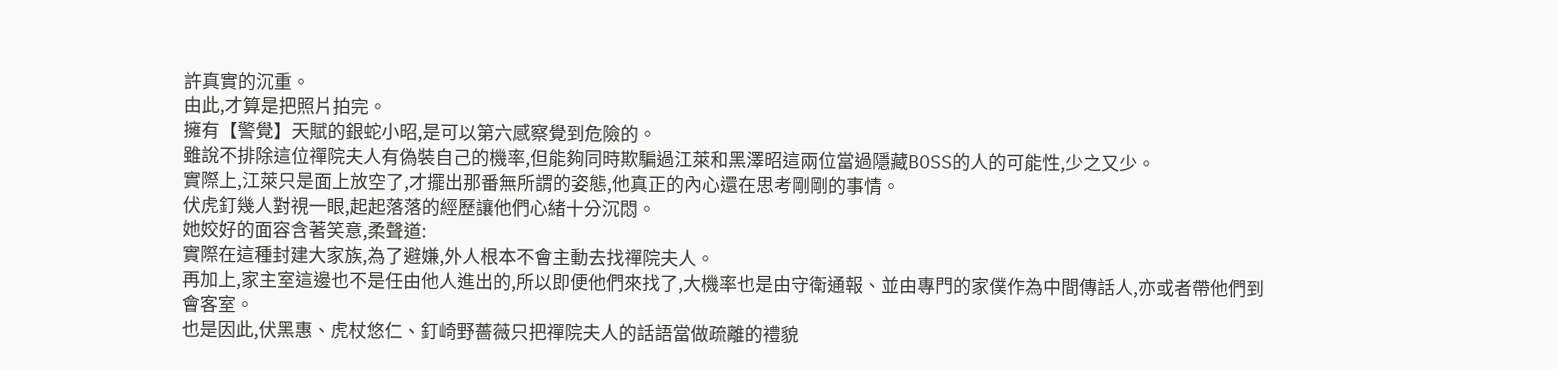許真實的沉重。
由此,才算是把照片拍完。
擁有【警覺】天賦的銀蛇小昭,是可以第六感察覺到危險的。
雖說不排除這位禪院夫人有偽裝自己的機率,但能夠同時欺騙過江萊和黑澤昭這兩位當過隱藏BOSS的人的可能性,少之又少。
實際上,江萊只是面上放空了,才擺出那番無所謂的姿態,他真正的內心還在思考剛剛的事情。
伏虎釘幾人對視一眼,起起落落的經歷讓他們心緒十分沉悶。
她姣好的面容含著笑意,柔聲道:
實際在這種封建大家族,為了避嫌,外人根本不會主動去找禪院夫人。
再加上,家主室這邊也不是任由他人進出的,所以即便他們來找了,大機率也是由守衛通報、並由專門的家僕作為中間傳話人,亦或者帶他們到會客室。
也是因此,伏黑惠、虎杖悠仁、釘崎野薔薇只把禪院夫人的話語當做疏離的禮貌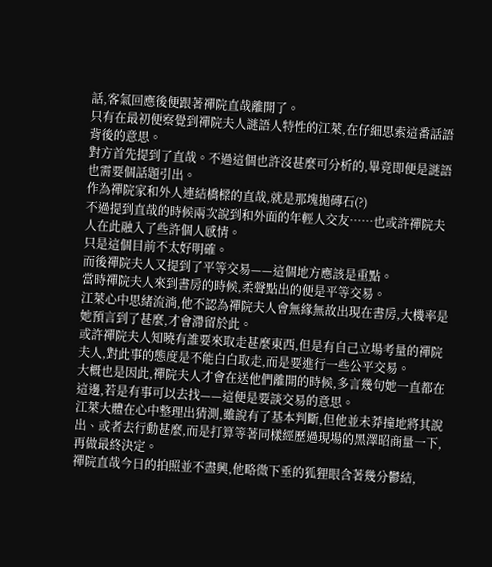話,客氣回應後便跟著禪院直哉離開了。
只有在最初便察覺到禪院夫人謎語人特性的江萊,在仔細思索這番話語背後的意思。
對方首先提到了直哉。不過這個也許沒甚麼可分析的,畢竟即便是謎語也需要個話題引出。
作為禪院家和外人連結橋樑的直哉,就是那塊拋磚石(?)
不過提到直哉的時候兩次說到和外面的年輕人交友……也或許禪院夫人在此融入了些許個人感情。
只是這個目前不太好明確。
而後禪院夫人又提到了平等交易——這個地方應該是重點。
當時禪院夫人來到書房的時候,柔聲點出的便是平等交易。
江萊心中思緒流淌,他不認為禪院夫人會無緣無故出現在書房,大機率是她預言到了甚麼,才會滯留於此。
或許禪院夫人知曉有誰要來取走甚麼東西,但是有自己立場考量的禪院夫人,對此事的態度是不能白白取走,而是要進行一些公平交易。
大概也是因此,禪院夫人才會在送他們離開的時候,多言幾句她一直都在這邊,若是有事可以去找——這便是要談交易的意思。
江萊大體在心中整理出猜測,雖說有了基本判斷,但他並未莽撞地將其說出、或者去行動甚麼,而是打算等著同樣經歷過現場的黑澤昭商量一下,再做最終決定。
禪院直哉今日的拍照並不盡興,他略微下垂的狐狸眼含著幾分鬱結,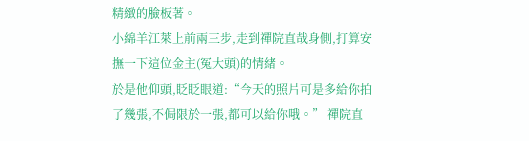精緻的臉板著。
小綿羊江萊上前兩三步,走到禪院直哉身側,打算安撫一下這位金主(冤大頭)的情緒。
於是他仰頭,眨眨眼道:“今天的照片可是多給你拍了幾張,不侷限於一張,都可以給你哦。” 禪院直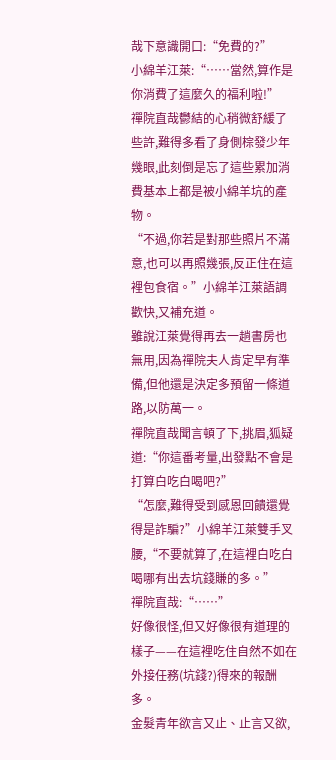哉下意識開口:“免費的?”
小綿羊江萊:“……當然,算作是你消費了這麼久的福利啦!”
禪院直哉鬱結的心稍微舒緩了些許,難得多看了身側棕發少年幾眼,此刻倒是忘了這些累加消費基本上都是被小綿羊坑的產物。
“不過,你若是對那些照片不滿意,也可以再照幾張,反正住在這裡包食宿。”小綿羊江萊語調歡快,又補充道。
雖說江萊覺得再去一趟書房也無用,因為禪院夫人肯定早有準備,但他還是決定多預留一條道路,以防萬一。
禪院直哉聞言頓了下,挑眉,狐疑道:“你這番考量,出發點不會是打算白吃白喝吧?”
“怎麼,難得受到感恩回饋還覺得是詐騙?”小綿羊江萊雙手叉腰,“不要就算了,在這裡白吃白喝哪有出去坑錢賺的多。”
禪院直哉:“……”
好像很怪,但又好像很有道理的樣子——在這裡吃住自然不如在外接任務(坑錢?)得來的報酬多。
金髮青年欲言又止、止言又欲,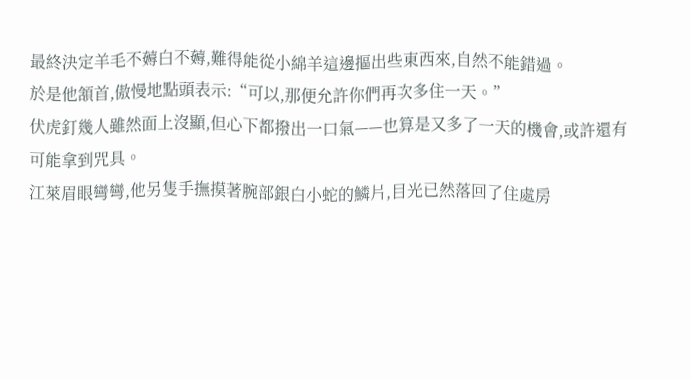最終決定羊毛不薅白不薅,難得能從小綿羊這邊摳出些東西來,自然不能錯過。
於是他頷首,傲慢地點頭表示:“可以,那便允許你們再次多住一天。”
伏虎釘幾人雖然面上沒顯,但心下都撥出一口氣——也算是又多了一天的機會,或許還有可能拿到咒具。
江萊眉眼彎彎,他另隻手撫摸著腕部銀白小蛇的鱗片,目光已然落回了住處房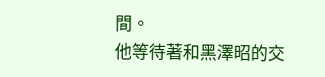間。
他等待著和黑澤昭的交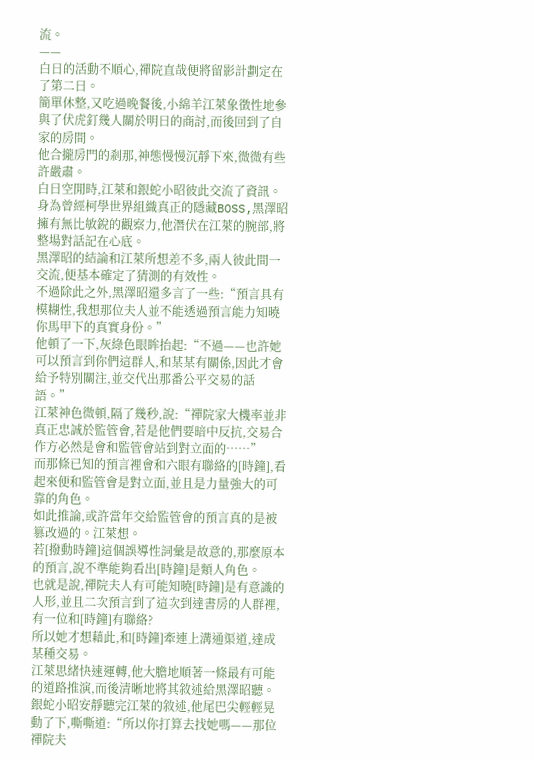流。
——
白日的活動不順心,禪院直哉便將留影計劃定在了第二日。
簡單休整,又吃過晚餐後,小綿羊江萊象徵性地參與了伏虎釘幾人關於明日的商討,而後回到了自家的房間。
他合攏房門的剎那,神態慢慢沉靜下來,微微有些許嚴肅。
白日空閒時,江萊和銀蛇小昭彼此交流了資訊。
身為曾經柯學世界組織真正的隱藏BOSS,黑澤昭擁有無比敏銳的觀察力,他潛伏在江萊的腕部,將整場對話記在心底。
黑澤昭的結論和江萊所想差不多,兩人彼此間一交流,便基本確定了猜測的有效性。
不過除此之外,黑澤昭還多言了一些:“預言具有模糊性,我想那位夫人並不能透過預言能力知曉你馬甲下的真實身份。”
他頓了一下,灰綠色眼眸抬起:“不過——也許她可以預言到你們這群人,和某某有關係,因此才會給予特別關注,並交代出那番公平交易的話語。”
江萊神色微頓,隔了幾秒,說:“禪院家大機率並非真正忠誠於監管會,若是他們要暗中反抗,交易合作方必然是會和監管會站到對立面的……”
而那條已知的預言裡會和六眼有聯絡的[時鐘],看起來便和監管會是對立面,並且是力量強大的可靠的角色。
如此推論,或許當年交給監管會的預言真的是被篡改過的。江萊想。
若[撥動時鐘]這個誤導性詞彙是故意的,那麼原本的預言,說不準能夠看出[時鐘]是類人角色。
也就是說,禪院夫人有可能知曉[時鐘]是有意識的人形,並且二次預言到了這次到達書房的人群裡,有一位和[時鐘]有聯絡?
所以她才想藉此,和[時鐘]牽連上溝通渠道,達成某種交易。
江萊思緒快速運轉,他大膽地順著一條最有可能的道路推演,而後清晰地將其敘述給黑澤昭聽。
銀蛇小昭安靜聽完江萊的敘述,他尾巴尖輕輕晃動了下,嘶嘶道:“所以你打算去找她嗎——那位禪院夫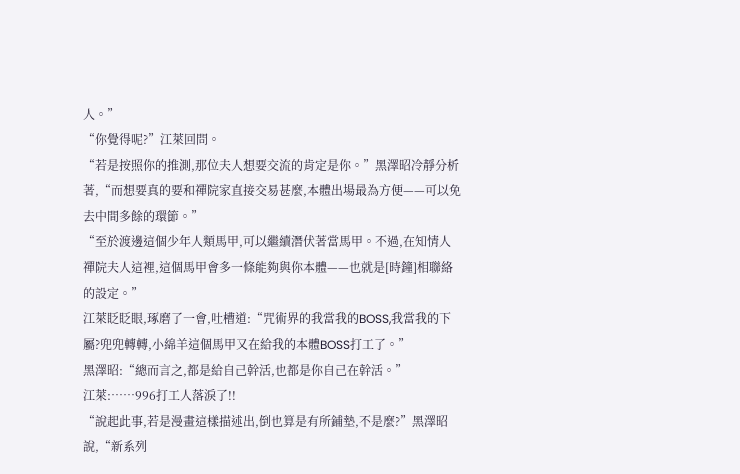人。”
“你覺得呢?”江萊回問。
“若是按照你的推測,那位夫人想要交流的肯定是你。”黑澤昭冷靜分析著,“而想要真的要和禪院家直接交易甚麼,本體出場最為方便——可以免去中間多餘的環節。”
“至於渡邊這個少年人類馬甲,可以繼續潛伏著當馬甲。不過,在知情人禪院夫人這裡,這個馬甲會多一條能夠與你本體——也就是[時鐘]相聯絡的設定。”
江萊眨眨眼,琢磨了一會,吐槽道:“咒術界的我當我的BOSS,我當我的下屬?兜兜轉轉,小綿羊這個馬甲又在給我的本體BOSS打工了。”
黑澤昭:“總而言之,都是給自己幹活,也都是你自己在幹活。”
江萊:……996打工人落淚了!!
“說起此事,若是漫畫這樣描述出,倒也算是有所鋪墊,不是麼?”黑澤昭說,“新系列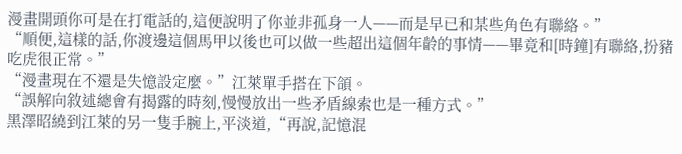漫畫開頭你可是在打電話的,這便說明了你並非孤身一人——而是早已和某些角色有聯絡。”
“順便,這樣的話,你渡邊這個馬甲以後也可以做一些超出這個年齡的事情——畢竟和[時鐘]有聯絡,扮豬吃虎很正常。”
“漫畫現在不還是失憶設定麼。”江萊單手搭在下頜。
“誤解向敘述總會有揭露的時刻,慢慢放出一些矛盾線索也是一種方式。”
黑澤昭繞到江萊的另一隻手腕上,平淡道,“再說,記憶混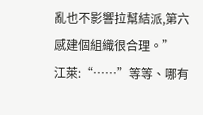亂也不影響拉幫結派,第六感建個組織很合理。”
江萊:“……”等等、哪有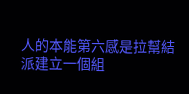人的本能第六感是拉幫結派建立一個組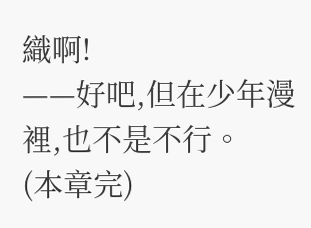織啊!
——好吧,但在少年漫裡,也不是不行。
(本章完)